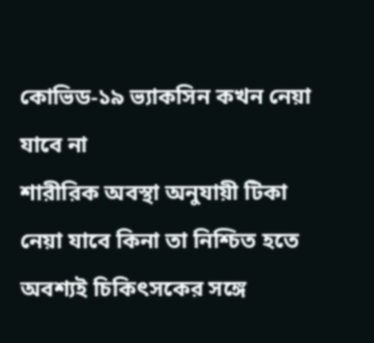কোভিড-১৯ ভ্যাকসিন কখন নেয়া যাবে না
শারীরিক অবস্থা অনুযায়ী টিকা নেয়া যাবে কিনা তা নিশ্চিত হতে অবশ্যই চিকিৎসকের সঙ্গে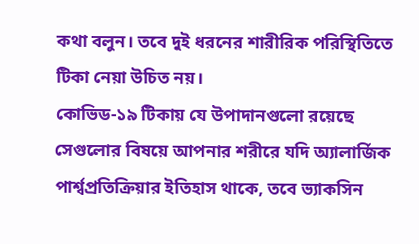কথা বলুন। তবে দুই ধরনের শারীরিক পরিস্থিতিতে টিকা নেয়া উচিত নয়।
কোভিড-১৯ টিকায় যে উপাদানগুলো রয়েছে সেগুলোর বিষয়ে আপনার শরীরে যদি অ্যালার্জিক পার্শ্বপ্রতিক্রিয়ার ইতিহাস থাকে, তবে ভ্যাকসিন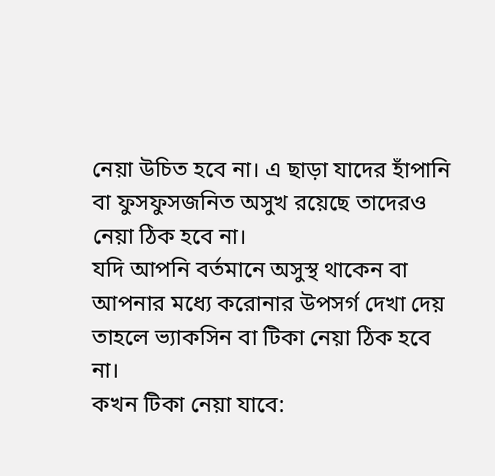নেয়া উচিত হবে না। এ ছাড়া যাদের হাঁপানি বা ফুসফুসজনিত অসুখ রয়েছে তাদেরও নেয়া ঠিক হবে না।
যদি আপনি বর্তমানে অসুস্থ থাকেন বা আপনার মধ্যে করোনার উপসর্গ দেখা দেয় তাহলে ভ্যাকসিন বা টিকা নেয়া ঠিক হবে না।
কখন টিকা নেয়া যাবে: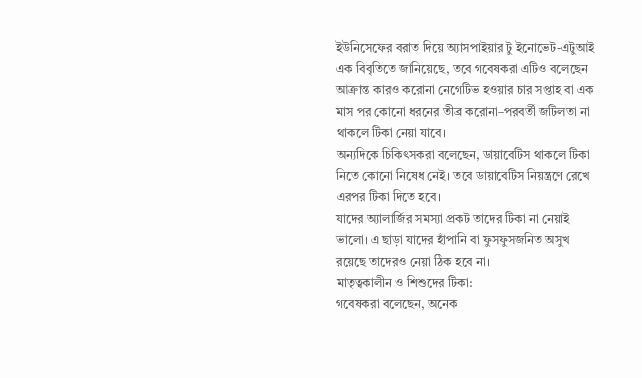ইউনিসেফের বরাত দিয়ে অ্যাসপাইয়ার টু ইনোভেট-এটুআই এক বিবৃতিতে জানিয়েছে, তবে গবেষকরা এটিও বলেছেন আক্রান্ত কারও করোনা নেগেটিভ হওয়ার চার সপ্তাহ বা এক মাস পর কোনো ধরনের তীব্র করোনা–পরবর্তী জটিলতা না থাকলে টিকা নেয়া যাবে।
অন্যদিকে চিকিৎসকরা বলেছেন, ডায়াবেটিস থাকলে টিকা নিতে কোনো নিষেধ নেই। তবে ডায়াবেটিস নিয়ন্ত্রণে রেখে এরপর টিকা দিতে হবে।
যাদের অ্যালার্জির সমস্যা প্রকট তাদের টিকা না নেয়াই ভালো। এ ছাড়া যাদের হাঁপানি বা ফুসফুসজনিত অসুখ রয়েছে তাদেরও নেয়া ঠিক হবে না।
মাতৃত্বকালীন ও শিশুদের টিকা:
গবেষকরা বলেছেন, অনেক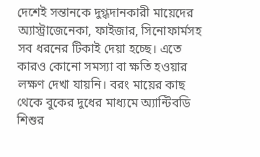দেশেই সন্তানকে দুগ্ধদানকারী মায়েদের অ্যাস্ট্রাজেনেকা, ফাইজার, সিনোফার্মসহ সব ধরনের টিকাই দেয়া হচ্ছে। এতে কারও কোনো সমস্যা বা ক্ষতি হওয়ার লক্ষণ দেখা যায়নি। বরং মায়ের কাছ থেকে বুকের দুধের মাধ্যমে অ্যান্টিবডি শিশুর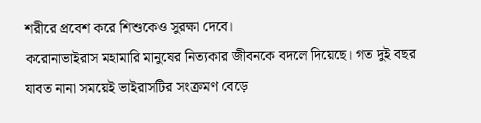শরীরে প্রবেশ করে শিশুকেও সুরক্ষা দেবে।
করোনাভাইরাস মহামারি মানুষের নিত্যকার জীবনকে বদলে দিয়েছে। গত দুই বছর যাবত নানা সময়েই ভাইরাসটির সংক্রমণ বেড়ে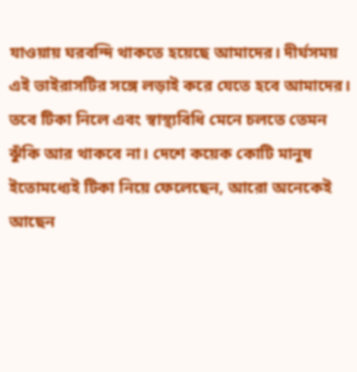যাওয়ায় ঘরবন্দি থাকতে হয়েছে আমাদের। দীর্ঘসময় এই ভাইরাসটির সঙ্গে লড়াই করে যেতে হবে আমাদের। তবে টিকা নিলে এবং স্বাস্থ্যবিধি মেনে চলতে তেমন ঝুঁকি আর থাকবে না। দেশে কয়েক কোটি মানুষ ইতোমধ্যেই টিকা নিয়ে ফেলেছেন, আরো অনেকেই আছেন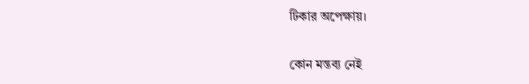টিকার অপেক্ষায়।

কোন মন্তব্য নেই